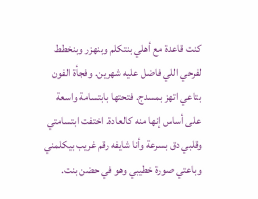كنت قاعدة مع أهلي بنتكلم وبنهزر وبنخطط لفرحي اللي فاضل عليه شهرين. وفجأة الفون بتاعي اتهز بمسدج. فتحتها بابتسامة واسعة على أساس إنها منه كالعادة. اختفت ابتسامتي وقلبي دق بسرعة وأنا شايفه رقم غريب بيكلمني وباعتي صورة خطيبي وهو في حضن بنت.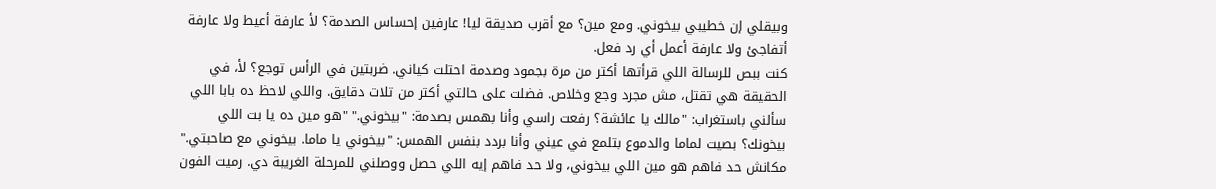وبيقلي إن خطيبي بيخوني. ومع مين؟ مع أقرب صديقة ليا! عارفين إحساس الصدمة؟ لأ عارفة أعيط ولا عارفة أتفاجئ ولا عارفة أعمل أي رد فعل.
كنت ببص للرسالة اللي قرأتها أكتر من مرة بجمود وصدمة احتلت كياني. ضربتين في الرأس توجع؟ لأ، في الحقيقة هي تقتل، مش مجرد وجع وخلاص. فضلت على حالتي أكتر من تلات دقايق. واللي لاحظ ده بابا اللي سألني باستغراب: "مالك يا عائشة؟ رفعت راسي وأنا بهمس بصدمة: "بيخوني." "هو مين ده يا بت اللي بيخونك؟ بصيت لماما والدموع بتلمع في عيني وأنا بردد بنفس الهمس: "بيخوني يا ماما. بيخوني مع صاحبتي."
مكانش حد فاهم هو مين اللي بيخوني، ولا حد فاهم إيه اللي حصل ووصلني للمرحلة الغريبة دي. رميت الفون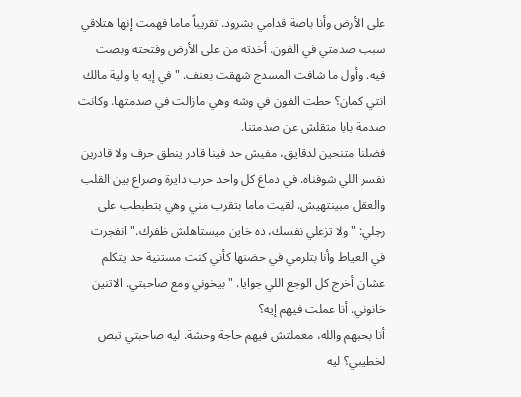على الأرض وأنا باصة قدامي بشرود. تقريباً ماما فهمت إنها هتلاقي سبب صدمتي في الفون. أخدته من على الأرض وفتحته وبصت فيه. وأول ما شافت المسدج شهقت بعنف. "في إيه يا ولية مالك انتي كمان؟ حطت الفون في وشه وهي مازالت في صدمتها. وكانت صدمة بابا متقلش عن صدمتنا.
فضلنا متنحين لدقايق، مفيش حد فينا قادر ينطق حرف ولا قادرين نفسر اللي شوفناه. في دماغ كل واحد حرب دايرة وصراع بين القلب والعقل مبينتهيش. لقيت ماما بتقرب مني وهي بتطبطب على رجلي: "ولا تزعلي نفسك، ده خاين ميستاهلش ظفرك." انفجرت في العياط وأنا بتلرمي في حضنها كأني كنت مستنية حد يتكلم عشان أخرج كل الوجع اللي جوايا. "بيخوني ومع صاحبتي. الاتنين خانوني. أنا عملت فيهم إيه؟
أنا بحبهم والله، معملتش فيهم حاجة وحشة. ليه صاحبتي تبص لخطيبي؟ ليه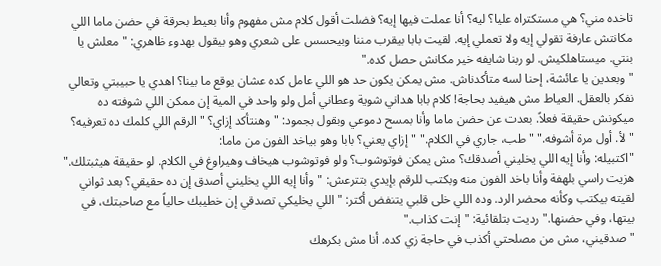تاخده مني؟ هي مستكتراه عليا؟ ليه؟ أنا عملت فيها إيه؟ فضلت أقول كلام مش مفهوم وأنا بعيط بحرقة في حضن ماما اللي مكانتش عارفة تقولي إيه ولا تعملي إيه. لقيت بابا بيقرب مننا وبيحسس على شعري وهو بيقول بهدوء ظاهري: "معلش يا بنتي. ميستاهلكيش. لو ربنا شايفه خير مكانش حصل كده."
"وبعدين يا عائشة، إحنا لسه متأكدناش. مش يمكن يكون حد هو اللي عامل كده عشان يوقع ما بينا؟ اهدي يا حبيبتي وتعالي نفكر بالعقل. العياط مش هيفيد بحاجة! كلام بابا هداني شوية وعطاني أمل ولو واحد في المية إن ممكن اللي شوفته ده ميكونش حقيقة فعلاً. بعدت عن حضن ماما وأنا بمسح دموعي وبقول بجمود: "وهنتأكد إزاي؟ "الرقم اللي كلمك ده تعرفيه؟ "لأ. أول مرة أشوفه." "طب، جاري في الكلام." "إزاي يعني؟ بابا وهو بياخد الفون من ماما:
"اكتبيله: وأنا إيه اللي يخليني أصدقك؟ مش يمكن فوتوشوب؟ ولو فوتوشوب هيخاف وهيراوغ في الكلام. لو حقيقة هيثبتلك." هزيت راسي بلهفة وأنا باخد الفون منه وبكتب للرقم بإيدي بتترعش: "وأنا إيه اللي يخليني أصدق إن ده حقيقي؟ بعد ثواني لقيته بيكتب وكأنه محضر الرد. وده اللي خلى قلبي يتنفض أكتر: "اللي يخليكي تصدقي إن خطيبك حالياً مع صاحبتك، في بيتها، وفي حضنها." رديت بتلقائية: "إنت كذاب."
"صدقيني، مش من مصلحتي أكذب في حاجة زي كده. أنا مش بكرهك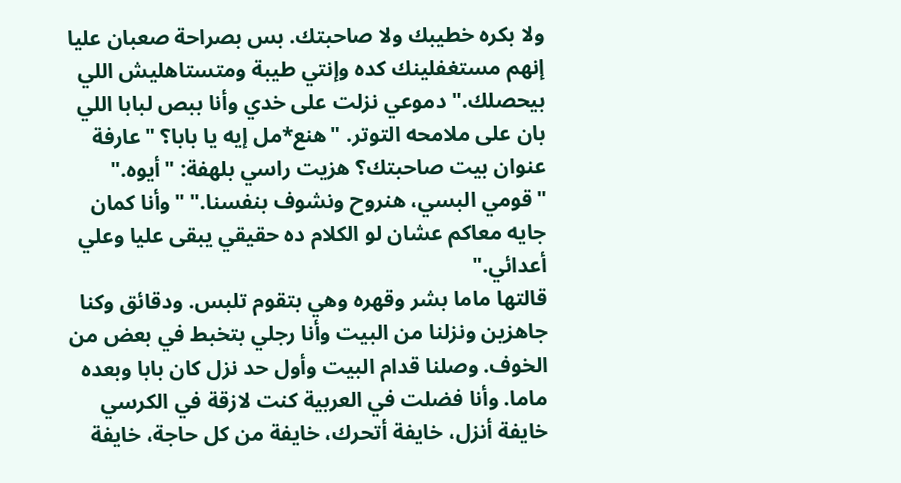ولا بكره خطيبك ولا صاحبتك. بس بصراحة صعبان عليا إنهم مستغفلينك كده وإنتي طيبة ومتستاهليش اللي بيحصلك." دموعي نزلت على خدي وأنا ببص لبابا اللي بان على ملامحه التوتر. "هنع*مل إيه يا بابا؟ "عارفة عنوان بيت صاحبتك؟ هزيت راسي بلهفة: "أيوه." "قومي البسي، هنروح ونشوف بنفسنا." "وأنا كمان جايه معاكم عشان لو الكلام ده حقيقي يبقى عليا وعلي أعدائي."
قالتها ماما بشر وقهره وهي بتقوم تلبس. ودقائق وكنا جاهزين ونزلنا من البيت وأنا رجلي بتخبط في بعض من الخوف. وصلنا قدام البيت وأول حد نزل كان بابا وبعده ماما. وأنا فضلت في العربية كنت لازقة في الكرسي خايفة أنزل، خايفة أتحرك، خايفة من كل حاجة، خايفة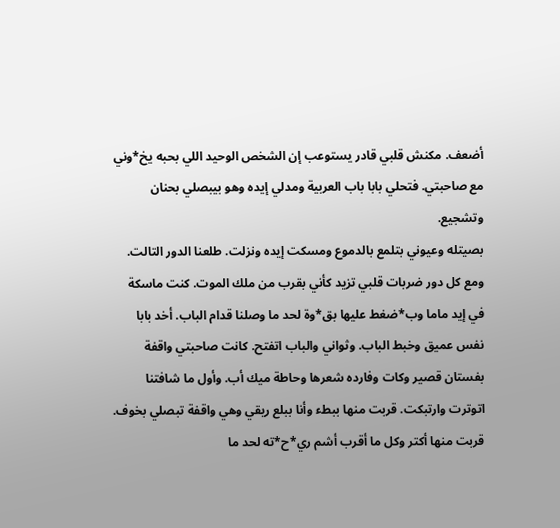أضعف. مكنش قلبي قادر يستوعب إن الشخص الوحيد اللي بحبه يخ*وني مع صاحبتي. فتحلي بابا باب العربية ومدلي إيده وهو بيبصلي بحنان وتشجيع.
بصيتله وعيوني بتلمع بالدموع ومسكت إيده ونزلت. طلعنا الدور التالت. ومع كل دور ضربات قلبي تزيد كأني بقرب من ملك الموت. كنت ماسكة في إيد ماما وب*ضغط عليها بق*وة لحد ما وصلنا قدام الباب. أخد بابا نفس عميق وخبط الباب. وثواني والباب اتفتح. كانت صاحبتي واقفة بفستان قصير وكات وفارده شعرها وحاطة ميك أب. وأول ما شافتنا اتوترت وارتبكت. قربت منها ببطء وأنا ببلع ريقي وهي واقفة تبصلي بخوف.
قربت منها أكتر وكل ما أقرب أشم ري*ح*ته لحد ما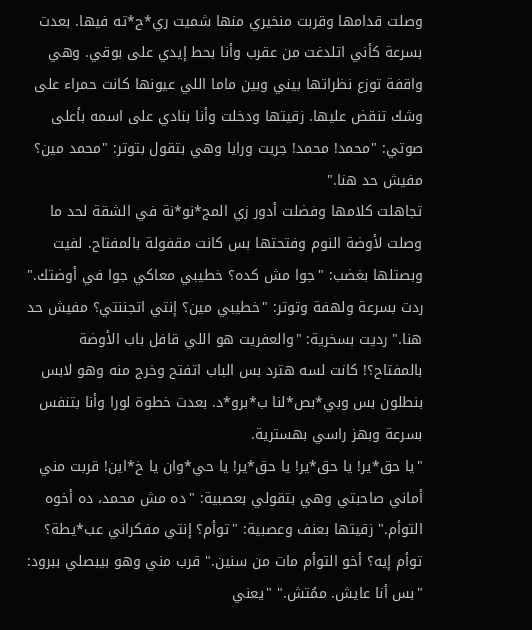وصلت قدامها وقربت منخيري منها شميت ري*ح*ته فيها. بعدت بسرعة كأني اتلدغت من عقرب وأنا بحط إيدي على بوقي. وهي واقفة توزع نظراتها بيني وبين ماما اللي عيونها كانت حمراء على وشك تنقض عليها. زقيتها ودخلت وأنا بنادي على اسمه بأعلى صوتي: "محمد! محمد! جريت ورايا وهي بتقول بتوتر: "محمد مين؟ مفيش حد هنا."
تجاهلت كلامها وفضلت أدور زي المج*نو*نة في الشقة لحد ما وصلت لأوضة النوم وفتحتها بس كانت مقفولة بالمفتاح. لفيت وبصتلها بغضب: "جوا مش كده؟ خطيبي معاكي جوا في أوضتك." ردت بسرعة ولهفة وتوتر: "خطيبي مين؟ إنتي اتجننتي؟ مفيش حد هنا." رديت بسخرية: "والعفريت هو اللي قافل باب الأوضة بالمفتاح؟! كانت لسه هترد بس الباب اتفتح وخرج منه وهو لابس بنطلون بس وبي*بص*لنا ب*برو*د. بعدت خطوة لورا وأنا بتنفس بسرعة وبهز راسي بهسترية.
"يا حق*ير! يا حق*ير! يا حق*ير! يا حي*وان يا خ*اين! قربت مني أماني صاحبتي وهي بتقولي بعصبية: "ده مش محمد، ده أخوه التوأم." زقيتها بعنف وعصبية: "توأم؟ إنتي مفكراني عب*يطة؟ توأم إيه؟ أخو التوأم مات من سنين." قرب مني وهو بيبصلي ببرود: "بس أنا عايش. ممُتش." "يعني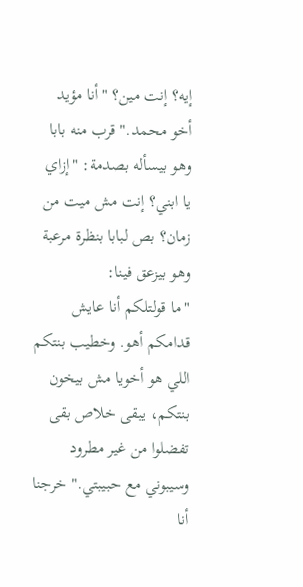إيه؟ إنت مين؟ "أنا مؤيد أخو محمد." قرب منه بابا وهو بيسأله بصدمة: "إزاي يا ابني؟ إنت مش ميت من زمان؟ بص لبابا بنظرة مرعبة وهو بيزعق فينا:
"ما قولتلكم أنا عايش قدامكم أهو. وخطيب بنتكم اللي هو أخويا مش بيخون بنتكم، يبقى خلاص بقى تفضلوا من غير مطرود وسيبوني مع حبيبتي." خرجنا أنا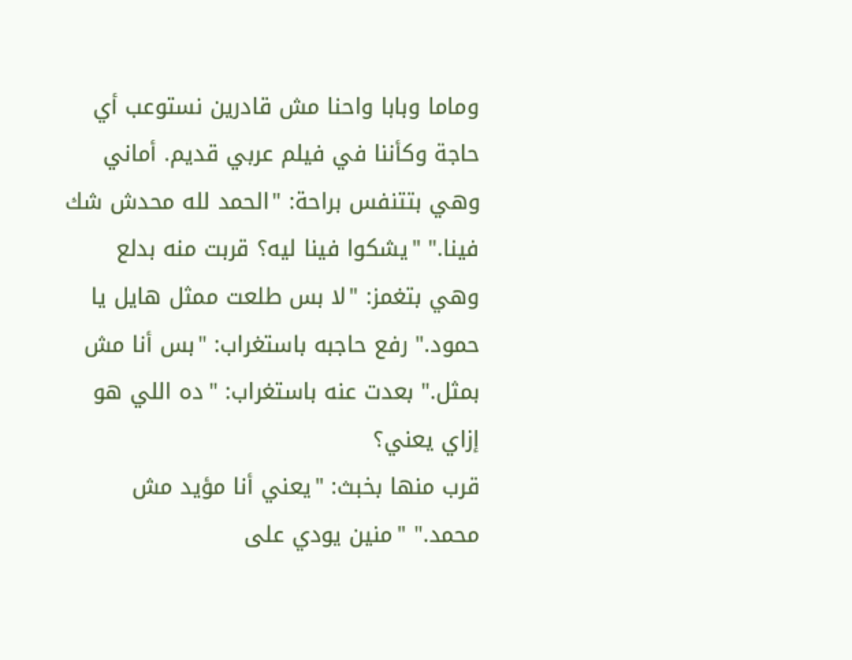وماما وبابا واحنا مش قادرين نستوعب أي حاجة وكأننا في فيلم عربي قديم. أماني وهي بتتنفس براحة: "الحمد لله محدش شك فينا." "يشكوا فينا ليه؟ قربت منه بدلع وهي بتغمز: "لا بس طلعت ممثل هايل يا حمود." رفع حاجبه باستغراب: "بس أنا مش بمثل." بعدت عنه باستغراب: "ده اللي هو إزاي يعني؟
قرب منها بخبث: "يعني أنا مؤيد مش محمد." "منين يودي على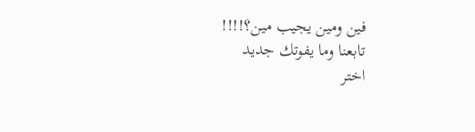فين ومين يجيب مين؟!!!!
تابعنا وما يفوتك جديد
اختر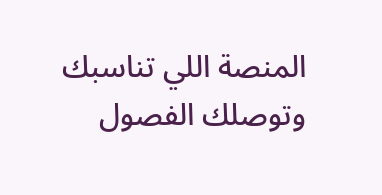المنصة اللي تناسبك وتوصلك الفصول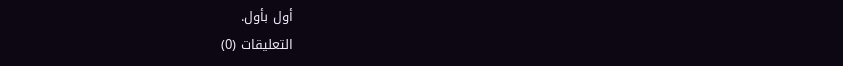أول بأول.
التعليقات (0)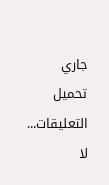جاري تحميل التعليقات...
لا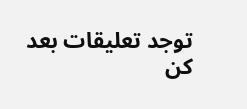توجد تعليقات بعد
كن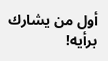أول من يشارك برأيه!